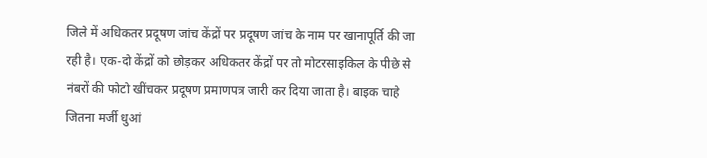जिले में अधिकतर प्रदूषण जांच केंद्रों पर प्रदूषण जांच के नाम पर खानापूर्ति की जा रही है। एक-दो केंद्रों को छोड़कर अधिकतर केंद्रों पर तो मोटरसाइकिल के पीछे से नंबरों की फोटो खींचकर प्रदूषण प्रमाणपत्र जारी कर दिया जाता है। बाइक चाहे जितना मर्जी धुआं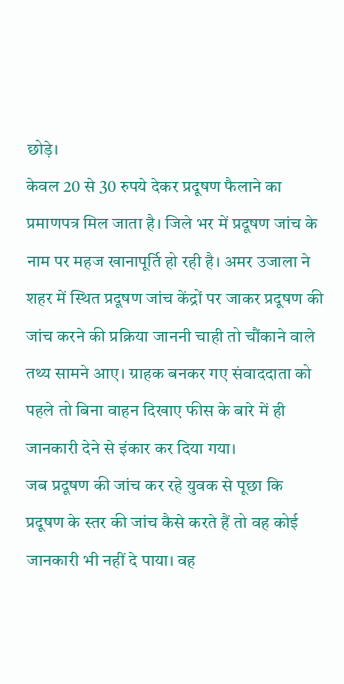छोड़े।
केवल 20 से 30 रुपये देकर प्रदूषण फैलाने का प्रमाणपत्र मिल जाता है। जिले भर में प्रदूषण जांच के नाम पर महज खानापूर्ति हो रही है। अमर उजाला ने शहर में स्थित प्रदूषण जांच केंद्रों पर जाकर प्रदूषण की जांच करने की प्रक्रिया जाननी चाही तो चौंकाने वाले तथ्य सामने आए। ग्राहक बनकर गए संवाददाता को पहले तो बिना वाहन दिखाए फीस के बारे में ही जानकारी देने से इंकार कर दिया गया।
जब प्रदूषण की जांच कर रहे युवक से पूछा कि प्रदूषण के स्तर की जांच कैसे करते हैं तो वह कोई जानकारी भी नहीं दे पाया। वह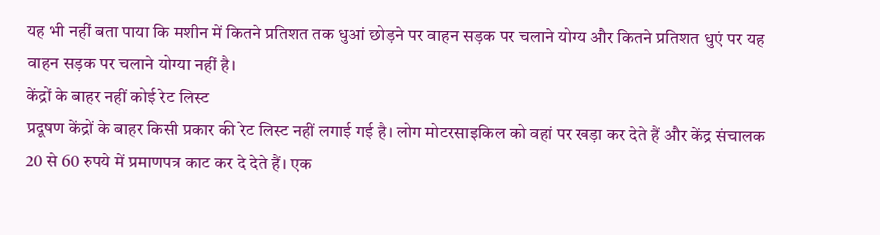यह भी नहीं बता पाया कि मशीन में कितने प्रतिशत तक धुआं छोड़ने पर वाहन सड़क पर चलाने योग्य और कितने प्रतिशत धुएं पर यह वाहन सड़क पर चलाने योग्या नहीं है।
केंद्रों के बाहर नहीं कोई रेट लिस्ट
प्रदूषण केंद्रों के बाहर किसी प्रकार की रेट लिस्ट नहीं लगाई गई है। लोग मोटरसाइकिल को वहां पर खड़ा कर देते हैं और केंद्र संचालक 20 से 60 रुपये में प्रमाणपत्र काट कर दे देते हैं। एक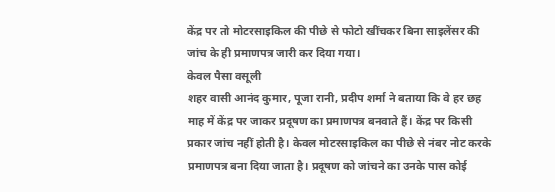केंद्र पर तो मोटरसाइकिल की पीछे से फोटो खींचकर बिना साइलेंसर की जांच के ही प्रमाणपत्र जारी कर दिया गया।
केवल पैसा वसूली
शहर वासी आनंद कुमार, पूजा रानी, प्रदीप शर्मा ने बताया कि वे हर छह माह में केंद्र पर जाकर प्रदूषण का प्रमाणपत्र बनवाते हैं। केंद्र पर किसी प्रकार जांच नहीं होती है। केवल मोटरसाइकिल का पीछे से नंबर नोट करके प्रमाणपत्र बना दिया जाता है। प्रदूषण को जांचने का उनके पास कोई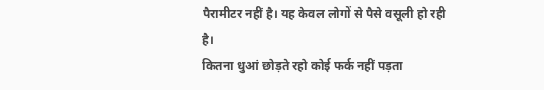पैरामीटर नहीं है। यह केवल लोगों से पैसे वसूली हो रही है।
कितना धुआं छोड़ते रहो कोई फर्क नहीं पड़ता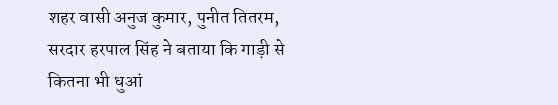शहर वासी अनुज कुमार, पुनीत तितरम, सरदार हरपाल सिंह ने बताया कि गाड़ी से कितना भी धुआं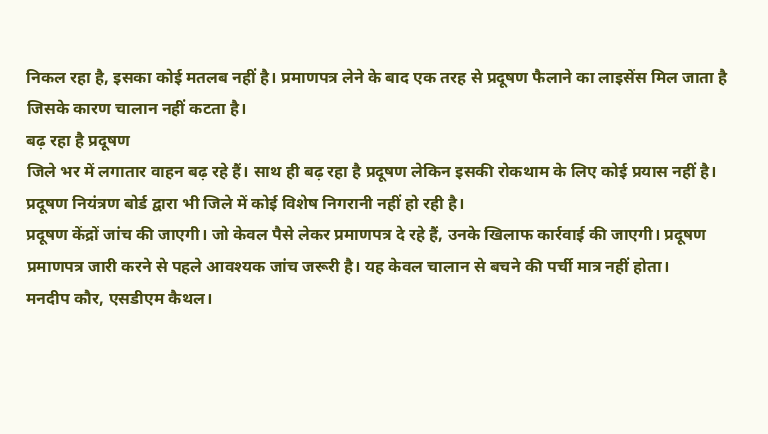निकल रहा है, इसका कोई मतलब नहीं है। प्रमाणपत्र लेने के बाद एक तरह से प्रदूषण फैलाने का लाइसेंस मिल जाता है जिसके कारण चालान नहीं कटता है।
बढ़ रहा है प्रदूषण
जिले भर में लगातार वाहन बढ़ रहे हैं। साथ ही बढ़ रहा है प्रदूषण लेकिन इसकी रोकथाम के लिए कोई प्रयास नहीं है। प्रदूषण नियंत्रण बोर्ड द्वारा भी जिले में कोई विशेष निगरानी नहीं हो रही है।
प्रदूषण केंद्रों जांच की जाएगी। जो केवल पैसे लेकर प्रमाणपत्र दे रहे हैं, उनके खिलाफ कार्रवाई की जाएगी। प्रदूषण प्रमाणपत्र जारी करने से पहले आवश्यक जांच जरूरी है। यह केवल चालान से बचने की पर्ची मात्र नहीं होता।
मनदीप कौर, एसडीएम कैथल।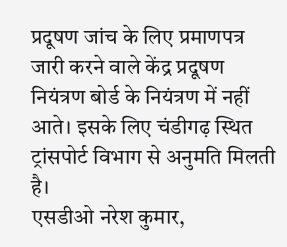प्रदूषण जांच के लिए प्रमाणपत्र जारी करने वाले केंद्र प्रदूषण नियंत्रण बोर्ड के नियंत्रण में नहीं आते। इसके लिए चंडीगढ़ स्थित ट्रांसपोर्ट विभाग से अनुमति मिलती है।
एसडीओ नरेश कुमार,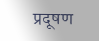प्रदूषण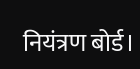नियंत्रण बोर्ड।